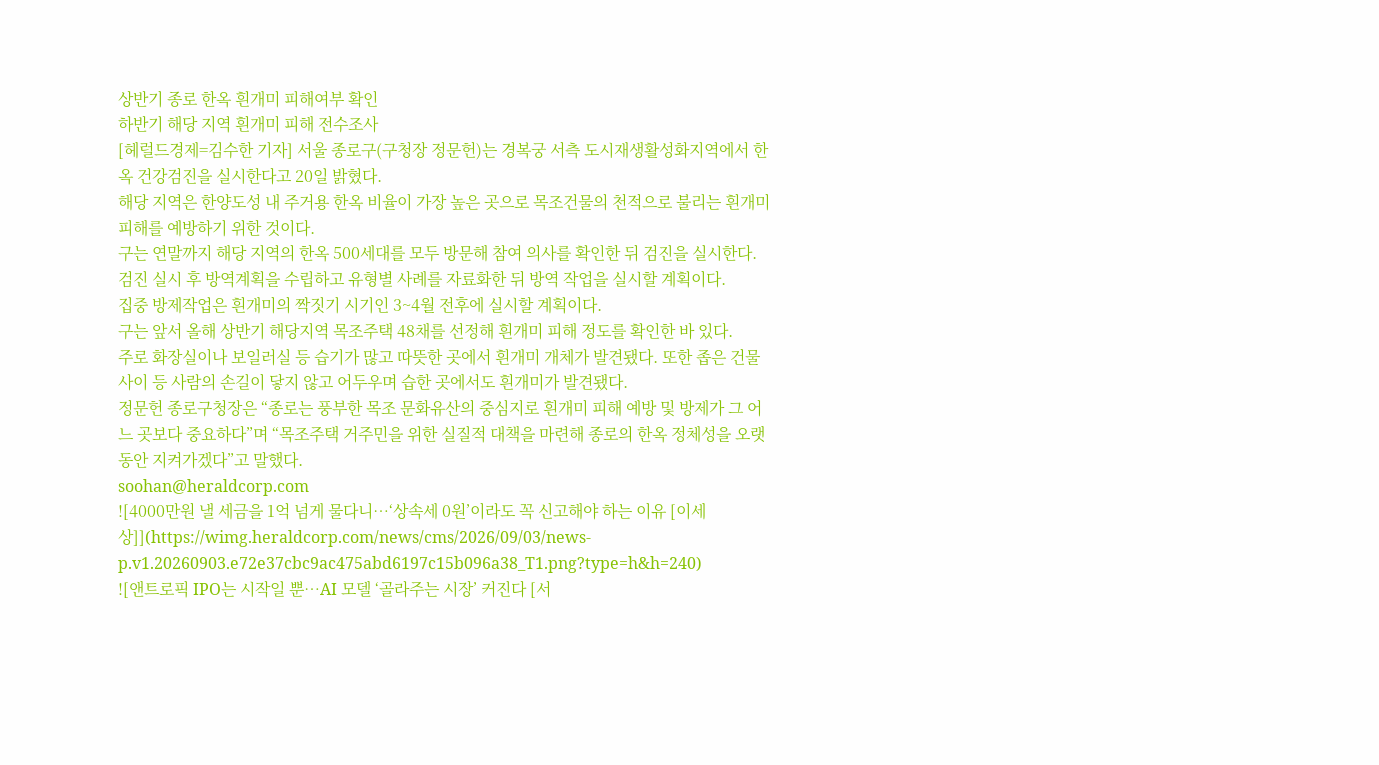상반기 종로 한옥 흰개미 피해여부 확인
하반기 해당 지역 흰개미 피해 전수조사
[헤럴드경제=김수한 기자] 서울 종로구(구청장 정문헌)는 경복궁 서측 도시재생활성화지역에서 한옥 건강검진을 실시한다고 20일 밝혔다.
해당 지역은 한양도성 내 주거용 한옥 비율이 가장 높은 곳으로 목조건물의 천적으로 불리는 흰개미 피해를 예방하기 위한 것이다.
구는 연말까지 해당 지역의 한옥 500세대를 모두 방문해 참여 의사를 확인한 뒤 검진을 실시한다.
검진 실시 후 방역계획을 수립하고 유형별 사례를 자료화한 뒤 방역 작업을 실시할 계획이다.
집중 방제작업은 흰개미의 짝짓기 시기인 3~4월 전후에 실시할 계획이다.
구는 앞서 올해 상반기 해당지역 목조주택 48채를 선정해 흰개미 피해 정도를 확인한 바 있다.
주로 화장실이나 보일러실 등 습기가 많고 따뜻한 곳에서 흰개미 개체가 발견됐다. 또한 좁은 건물 사이 등 사람의 손길이 닿지 않고 어두우며 습한 곳에서도 흰개미가 발견됐다.
정문헌 종로구청장은 “종로는 풍부한 목조 문화유산의 중심지로 흰개미 피해 예방 및 방제가 그 어느 곳보다 중요하다”며 “목조주택 거주민을 위한 실질적 대책을 마련해 종로의 한옥 정체성을 오랫동안 지켜가겠다”고 말했다.
soohan@heraldcorp.com
![4000만원 낼 세금을 1억 넘게 물다니…‘상속세 0원’이라도 꼭 신고해야 하는 이유 [이세상]](https://wimg.heraldcorp.com/news/cms/2026/09/03/news-p.v1.20260903.e72e37cbc9ac475abd6197c15b096a38_T1.png?type=h&h=240)
![앤트로픽 IPO는 시작일 뿐…AI 모델 ‘골라주는 시장’ 커진다 [서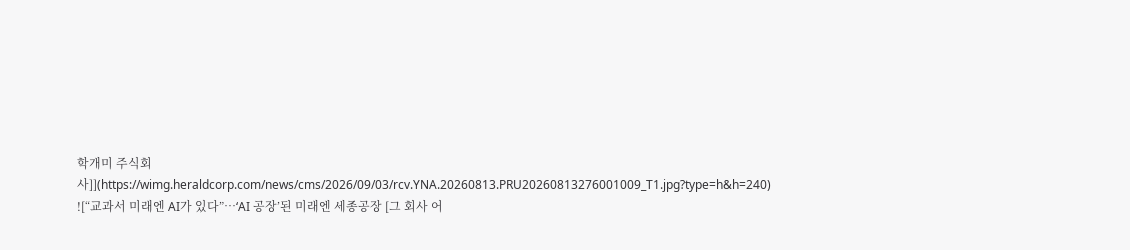학개미 주식회사]](https://wimg.heraldcorp.com/news/cms/2026/09/03/rcv.YNA.20260813.PRU20260813276001009_T1.jpg?type=h&h=240)
![“교과서 미래엔 AI가 있다”…‘AI 공장’된 미래엔 세종공장 [그 회사 어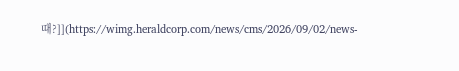때?]](https://wimg.heraldcorp.com/news/cms/2026/09/02/news-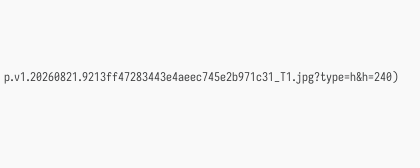p.v1.20260821.9213ff47283443e4aeec745e2b971c31_T1.jpg?type=h&h=240)